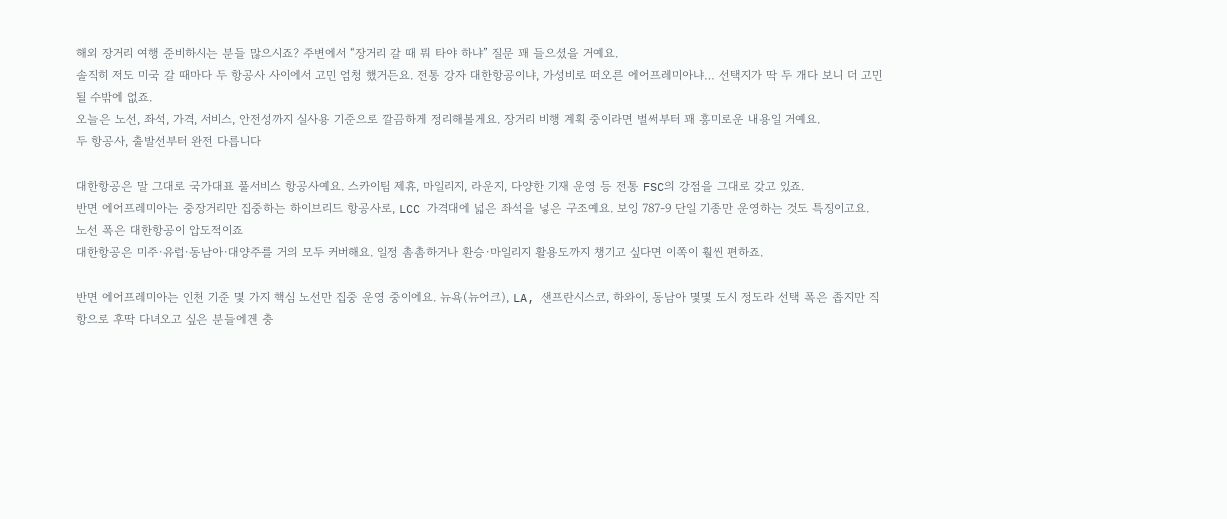해외 장거리 여행 준비하시는 분들 많으시죠? 주변에서 “장거리 갈 때 뭐 타야 하냐” 질문 꽤 들으셨을 거예요.
솔직히 저도 미국 갈 때마다 두 항공사 사이에서 고민 엄청 했거든요. 전통 강자 대한항공이냐, 가성비로 떠오른 에어프레미아냐… 선택지가 딱 두 개다 보니 더 고민될 수밖에 없죠.
오늘은 노선, 좌석, 가격, 서비스, 안전성까지 실사용 기준으로 깔끔하게 정리해볼게요. 장거리 비행 계획 중이라면 벌써부터 꽤 흥미로운 내용일 거예요.
두 항공사, 출발선부터 완전 다릅니다

대한항공은 말 그대로 국가대표 풀서비스 항공사예요. 스카이팀 제휴, 마일리지, 라운지, 다양한 기재 운영 등 전통 FSC의 강점을 그대로 갖고 있죠.
반면 에어프레미아는 중장거리만 집중하는 하이브리드 항공사로, LCC 가격대에 넓은 좌석을 넣은 구조예요. 보잉 787-9 단일 기종만 운영하는 것도 특징이고요.
노선 폭은 대한항공이 압도적이죠
대한항공은 미주·유럽·동남아·대양주를 거의 모두 커버해요. 일정 촘촘하거나 환승·마일리지 활용도까지 챙기고 싶다면 이쪽이 훨씬 편하죠.

반면 에어프레미아는 인천 기준 몇 가지 핵심 노선만 집중 운영 중이에요. 뉴욕(뉴어크), LA, 샌프란시스코, 하와이, 동남아 몇몇 도시 정도라 선택 폭은 좁지만 직항으로 후딱 다녀오고 싶은 분들에겐 충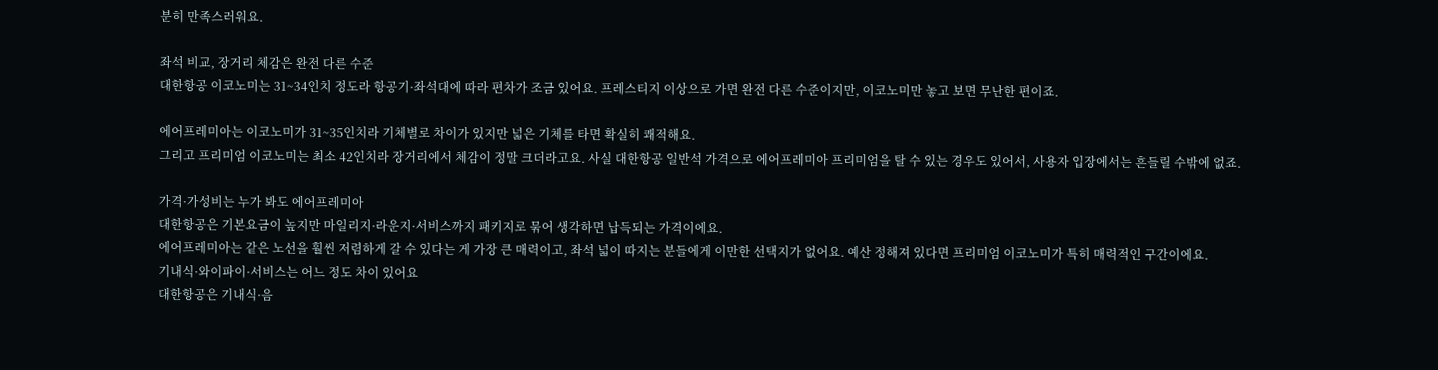분히 만족스러워요.

좌석 비교, 장거리 체감은 완전 다른 수준
대한항공 이코노미는 31~34인치 정도라 항공기·좌석대에 따라 편차가 조금 있어요. 프레스티지 이상으로 가면 완전 다른 수준이지만, 이코노미만 놓고 보면 무난한 편이죠.

에어프레미아는 이코노미가 31~35인치라 기체별로 차이가 있지만 넓은 기체를 타면 확실히 쾌적해요.
그리고 프리미엄 이코노미는 최소 42인치라 장거리에서 체감이 정말 크더라고요. 사실 대한항공 일반석 가격으로 에어프레미아 프리미엄을 탈 수 있는 경우도 있어서, 사용자 입장에서는 흔들릴 수밖에 없죠.

가격·가성비는 누가 봐도 에어프레미아
대한항공은 기본요금이 높지만 마일리지·라운지·서비스까지 패키지로 묶어 생각하면 납득되는 가격이에요.
에어프레미아는 같은 노선을 훨씬 저렴하게 갈 수 있다는 게 가장 큰 매력이고, 좌석 넓이 따지는 분들에게 이만한 선택지가 없어요. 예산 정해져 있다면 프리미엄 이코노미가 특히 매력적인 구간이에요.
기내식·와이파이·서비스는 어느 정도 차이 있어요
대한항공은 기내식·음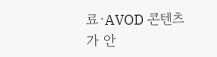료·AVOD 콘텐츠가 안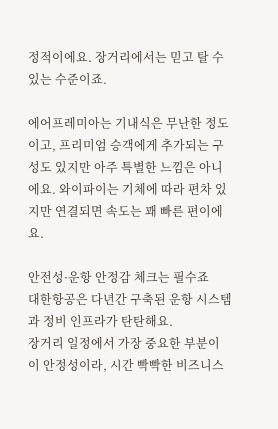정적이에요. 장거리에서는 믿고 탈 수 있는 수준이죠.

에어프레미아는 기내식은 무난한 정도이고, 프리미엄 승객에게 추가되는 구성도 있지만 아주 특별한 느낌은 아니에요. 와이파이는 기체에 따라 편차 있지만 연결되면 속도는 꽤 빠른 편이에요.

안전성·운항 안정감 체크는 필수죠
대한항공은 다년간 구축된 운항 시스템과 정비 인프라가 탄탄해요.
장거리 일정에서 가장 중요한 부분이 이 안정성이라, 시간 빡빡한 비즈니스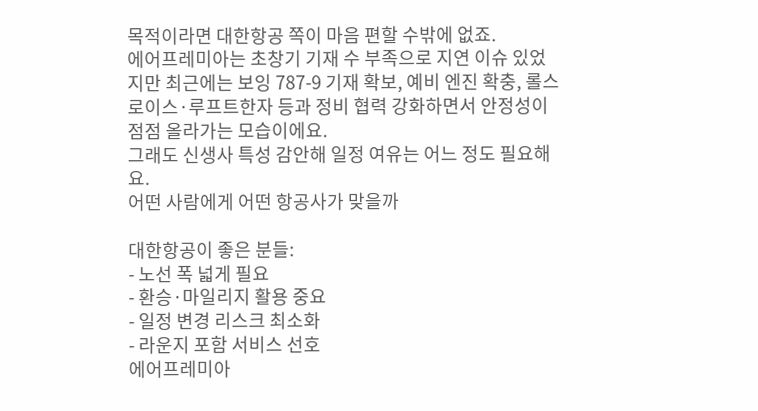목적이라면 대한항공 쪽이 마음 편할 수밖에 없죠.
에어프레미아는 초창기 기재 수 부족으로 지연 이슈 있었지만 최근에는 보잉 787-9 기재 확보, 예비 엔진 확충, 롤스로이스·루프트한자 등과 정비 협력 강화하면서 안정성이 점점 올라가는 모습이에요.
그래도 신생사 특성 감안해 일정 여유는 어느 정도 필요해요.
어떤 사람에게 어떤 항공사가 맞을까

대한항공이 좋은 분들:
- 노선 폭 넓게 필요
- 환승·마일리지 활용 중요
- 일정 변경 리스크 최소화
- 라운지 포함 서비스 선호
에어프레미아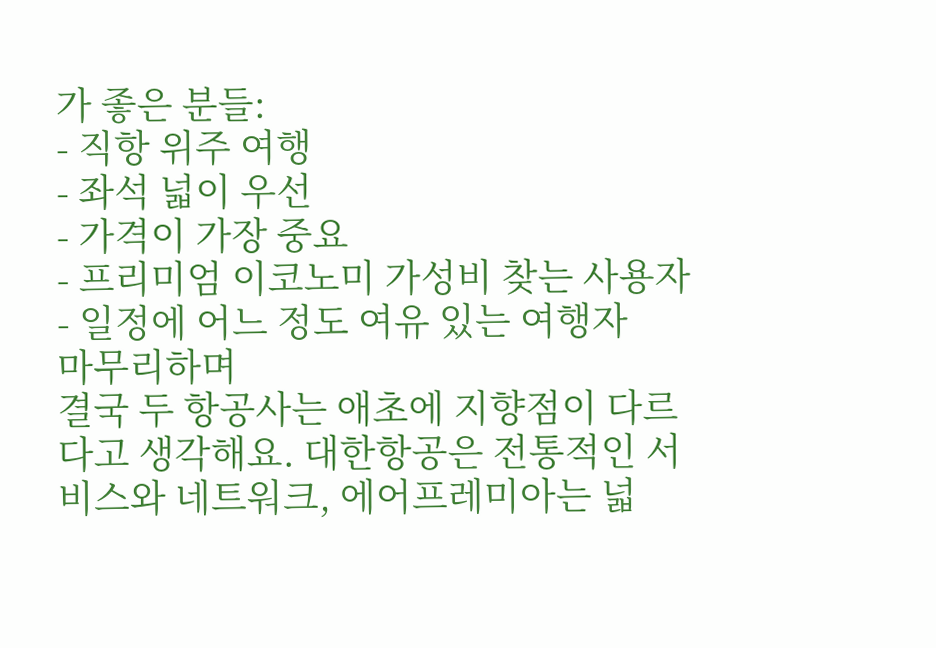가 좋은 분들:
- 직항 위주 여행
- 좌석 넓이 우선
- 가격이 가장 중요
- 프리미엄 이코노미 가성비 찾는 사용자
- 일정에 어느 정도 여유 있는 여행자
마무리하며
결국 두 항공사는 애초에 지향점이 다르다고 생각해요. 대한항공은 전통적인 서비스와 네트워크, 에어프레미아는 넓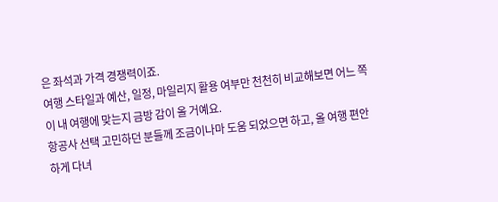은 좌석과 가격 경쟁력이죠.
여행 스타일과 예산, 일정, 마일리지 활용 여부만 천천히 비교해보면 어느 쪽이 내 여행에 맞는지 금방 감이 올 거예요.
항공사 선택 고민하던 분들께 조금이나마 도움 되었으면 하고, 올 여행 편안하게 다녀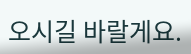오시길 바랄게요.